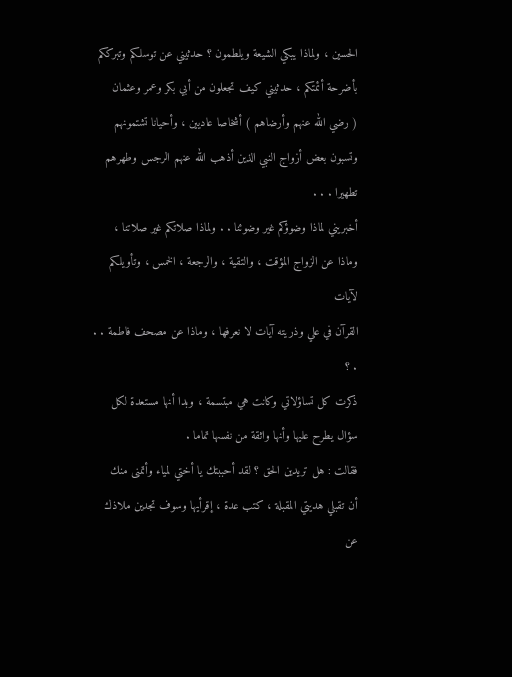الحسين ، ولماذا يبكي الشيعة ويلطمون ؟ حدثيني عن توسلكم وتبرككم
بأضرحة أئمتكم ، حدثيني كيف تجعلون من أبي بكر وعمر وعثمان
( رضي الله عنهم وأرضاهم ) أشخاصا عاديين ، وأحيانا تشتمونهم
وتسبون بعض أزواج النبي الذين أذهب الله عنهم الرجس وطهرهم
تطهيرا . . .
أخبريني لماذا وضوؤكم غير وضوئنا . . ولماذا صلاتكم غير صلاتنا ،
وماذا عن الزواج المؤقت ، والتقية ، والرجعة ، الخمس ، وتأويلكم لآيات
القرآن في علي وذريته آيات لا نعرفها ، وماذا عن مصحف فاطمة . . . ؟
ذكرت كل تساؤلاتي وكانت هي مبتسمة ، وبدا أنها مستعدة لكل
سؤال يطرح عليها وأنها واثقة من نفسها تماما .
فقالت : هل تريدين الحق ؟ لقد أحببتك يا أختي لمياء وأتمنى منك
أن تقبلي هديتي المقبلة ، كتب عدة ، إقرأيها وسوف تجدين ملاذك عن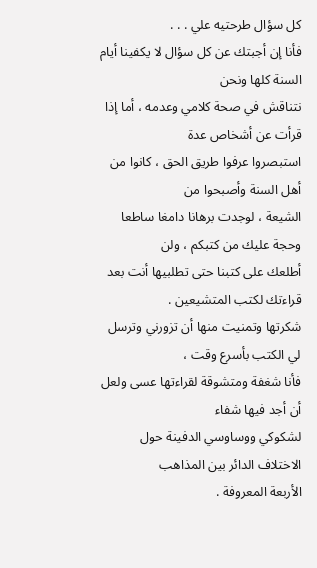كل سؤال طرحتيه علي . . .
فأنا إن أجبتك عن كل سؤال لا يكفينا أيام السنة كلها ونحن
نتناقش في صحة كلامي وعدمه ، أما إذا قرأت عن أشخاص عدة
استبصروا عرفوا طريق الحق ، كانوا من أهل السنة وأصبحوا من
الشيعة ، لوجدت برهانا دامغا ساطعا وحجة عليك من كتبكم ، ولن
أطلعك على كتبنا حتى تطلبيها أنت بعد قراءتك لكتب المتشيعين .
شكرتها وتمنيت منها أن تزورني وترسل لي الكتب بأسرع وقت ،
فأنا شغفة ومتشوقة لقراءتها عسى ولعل أن أجد فيها شفاء
لشكوكي ووساوسي الدفينة حول الاختلاف الدائر بين المذاهب
الأربعة المعروفة .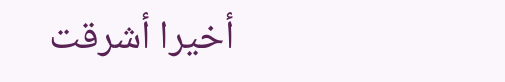أخيرا أشرقت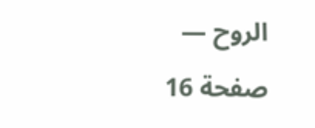الروح — صفحة 16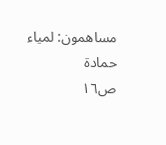مساهمون: لمياء حمادة
ص١٦